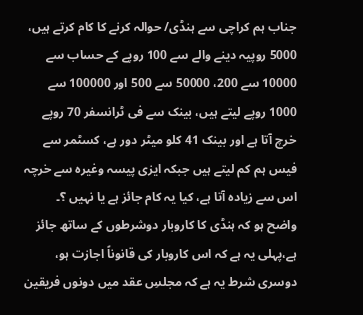جناب ہم کراچی سے ہنڈی/ حوالہ کرنے کا کام کرتے ہیں، 5000 روپیہ دینے والے سے 100 روپے کے حساب سے 10000 سے 200، 50000 سے 500 اور 100000 سے 1000 روپے لیتے ہیں، بینک سے فی ٹرانسفر 70 روپے خرچ آتا ہے اور بینک 41 کلو میٹر دور ہے، کسٹمر سے فیس ہم کم لیتے ہیں جبکہ ایزی پیسہ وغیرہ سے خرچہ اس سے زیادہ آتا ہے، کیا یہ کام جائز ہے یا نہیں ؟۔
واضح ہو کہ ہنڈی کا کاروبار دوشرطوں کے ساتھ جائز ہے،پہلی یہ ہے کہ اس کاروبار کی قانوناً اجازت ہو، دوسری شرط یہ ہے کہ مجلسِ عقد میں دونوں فریقین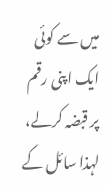میں سے کوئی ایک اپنی رقم پر قبضہ کرلے، لہذا سائل کے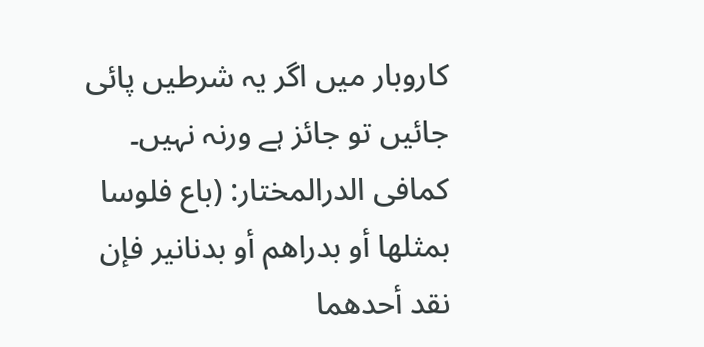کاروبار میں اگر یہ شرطیں پائی جائیں تو جائز ہے ورنہ نہیں۔
کمافی الدرالمختار: (باع فلوسا بمثلها أو بدراهم أو بدنانير فإن نقد أحدهما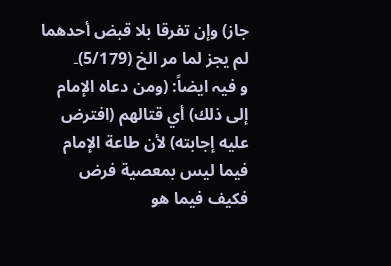جاز) وإن تفرقا بلا قبض أحدهما لم يجز لما مر الخ (5/179)۔
و فیہ ایضاً: (ومن دعاه الإمام إلى ذلك) أي قتالهم (افترض عليه إجابته) لأن طاعة الإمام فيما ليس بمعصية فرض فكيف فيما هو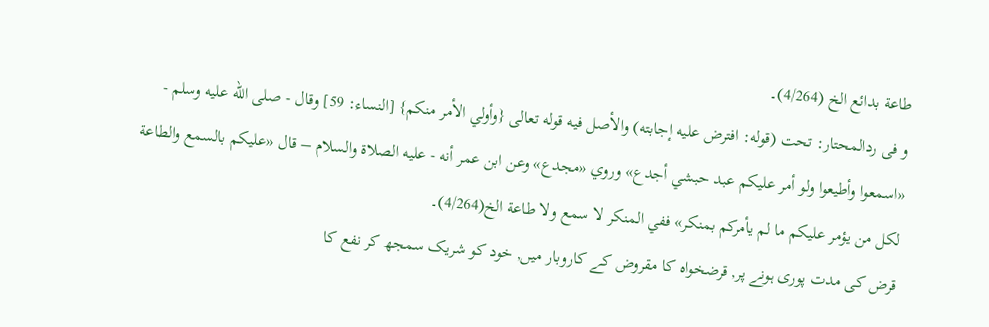طاعة بدائع الخ (4/264)۔
و فی ردالمحتار: تحت (قوله: افترض عليه إجابته) والأصل فيه قوله تعالى {وأولي الأمر منكم} [النساء: 59] وقال - صلى الله عليه وسلم - «اسمعوا وأطيعوا ولو أمر عليكم عبد حبشي أجدع» وروي «مجدع» وعن ابن عمر أنه - عليه الصلاة والسلام – قال «عليكم بالسمع والطاعة لكل من يؤمر عليكم ما لم يأمركم بمنكر» ففي المنكر لا سمع ولا طاعة الخ(4/264)۔
قرض کی مدت پوری ہونے پر, قرضخواہ کا مقروض کے کاروبار میں, خود کو شریک سمجھ کر نفع کا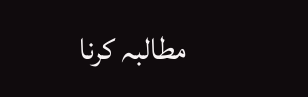مطالبہ کرنا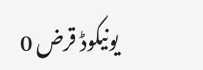یونیکوڈ قرض 0